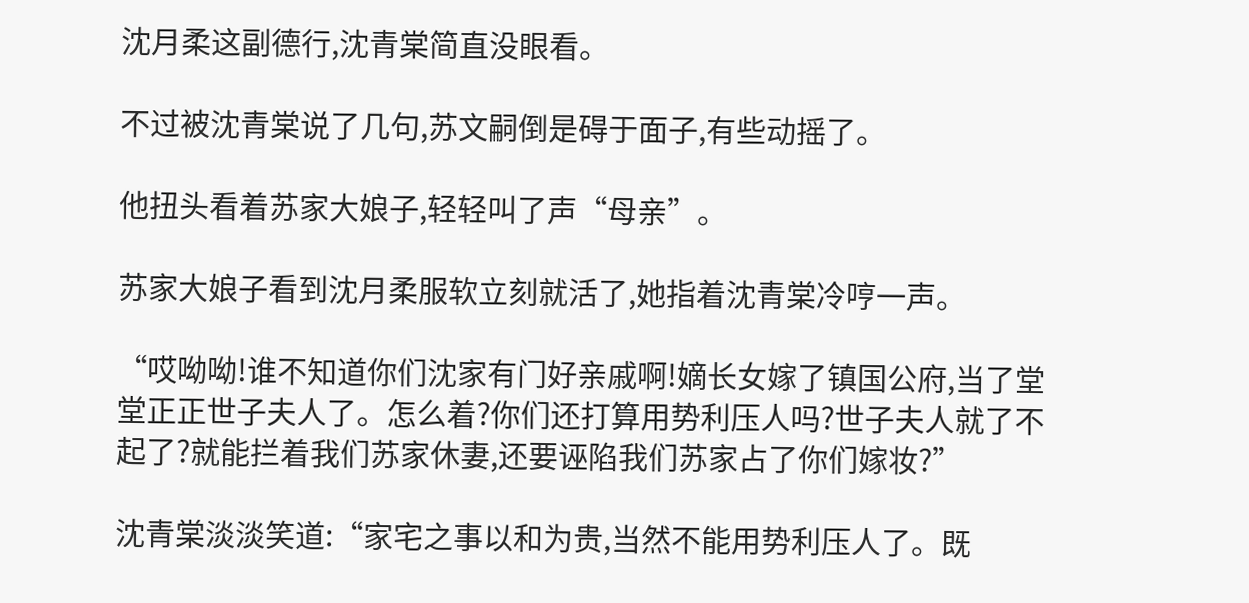沈月柔这副德行,沈青棠简直没眼看。

不过被沈青棠说了几句,苏文嗣倒是碍于面子,有些动摇了。

他扭头看着苏家大娘子,轻轻叫了声“母亲”。

苏家大娘子看到沈月柔服软立刻就活了,她指着沈青棠冷哼一声。

“哎呦呦!谁不知道你们沈家有门好亲戚啊!嫡长女嫁了镇国公府,当了堂堂正正世子夫人了。怎么着?你们还打算用势利压人吗?世子夫人就了不起了?就能拦着我们苏家休妻,还要诬陷我们苏家占了你们嫁妆?”

沈青棠淡淡笑道:“家宅之事以和为贵,当然不能用势利压人了。既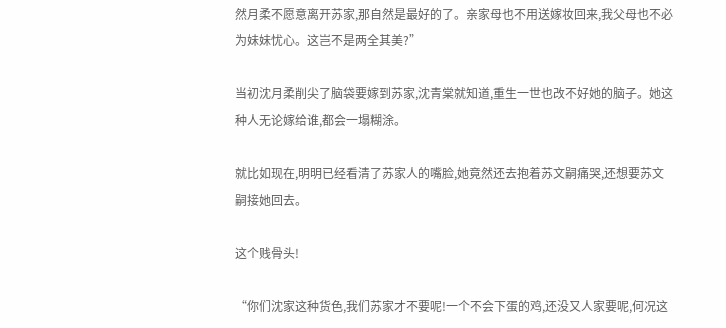然月柔不愿意离开苏家,那自然是最好的了。亲家母也不用送嫁妆回来,我父母也不必为妹妹忧心。这岂不是两全其美?”

当初沈月柔削尖了脑袋要嫁到苏家,沈青棠就知道,重生一世也改不好她的脑子。她这种人无论嫁给谁,都会一塌糊涂。

就比如现在,明明已经看清了苏家人的嘴脸,她竟然还去抱着苏文嗣痛哭,还想要苏文嗣接她回去。

这个贱骨头!

“你们沈家这种货色,我们苏家才不要呢!一个不会下蛋的鸡,还没又人家要呢,何况这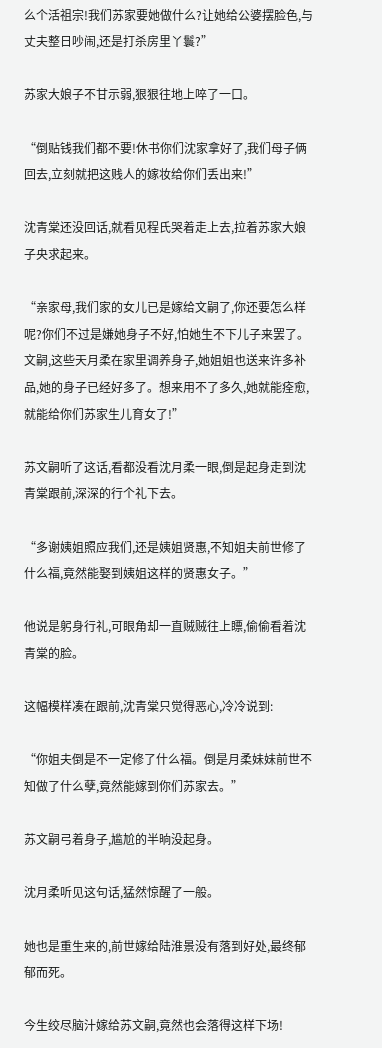么个活祖宗!我们苏家要她做什么?让她给公婆摆脸色,与丈夫整日吵闹,还是打杀房里丫鬟?”

苏家大娘子不甘示弱,狠狠往地上啐了一口。

“倒贴钱我们都不要!休书你们沈家拿好了,我们母子俩回去,立刻就把这贱人的嫁妆给你们丢出来!”

沈青棠还没回话,就看见程氏哭着走上去,拉着苏家大娘子央求起来。

“亲家母,我们家的女儿已是嫁给文嗣了,你还要怎么样呢?你们不过是嫌她身子不好,怕她生不下儿子来罢了。文嗣,这些天月柔在家里调养身子,她姐姐也送来许多补品,她的身子已经好多了。想来用不了多久,她就能痊愈,就能给你们苏家生儿育女了!”

苏文嗣听了这话,看都没看沈月柔一眼,倒是起身走到沈青棠跟前,深深的行个礼下去。

“多谢姨姐照应我们,还是姨姐贤惠,不知姐夫前世修了什么福,竟然能娶到姨姐这样的贤惠女子。”

他说是躬身行礼,可眼角却一直贼贼往上瞟,偷偷看着沈青棠的脸。

这幅模样凑在跟前,沈青棠只觉得恶心,冷冷说到:

“你姐夫倒是不一定修了什么福。倒是月柔妹妹前世不知做了什么孽,竟然能嫁到你们苏家去。”

苏文嗣弓着身子,尴尬的半晌没起身。

沈月柔听见这句话,猛然惊醒了一般。

她也是重生来的,前世嫁给陆淮景没有落到好处,最终郁郁而死。

今生绞尽脑汁嫁给苏文嗣,竟然也会落得这样下场!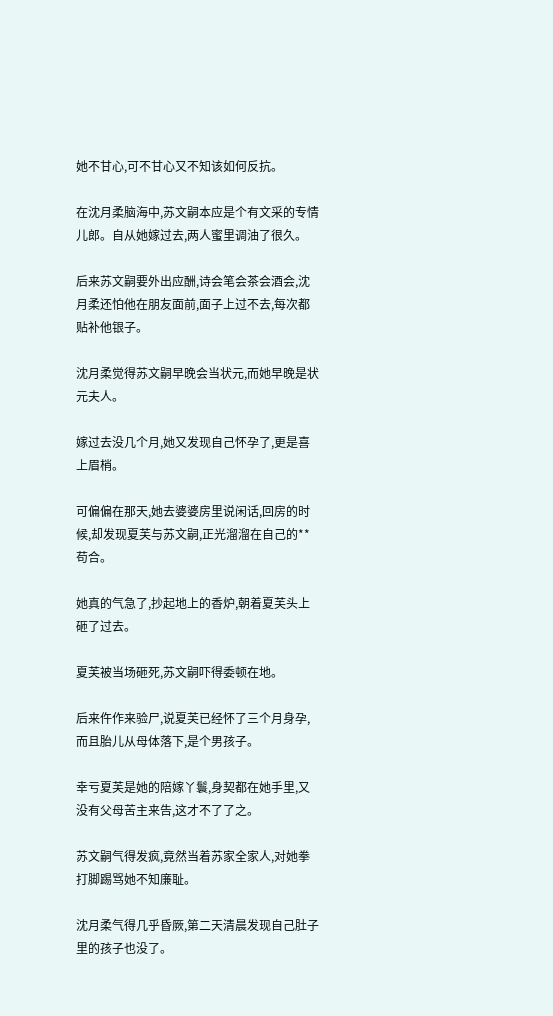她不甘心,可不甘心又不知该如何反抗。

在沈月柔脑海中,苏文嗣本应是个有文采的专情儿郎。自从她嫁过去,两人蜜里调油了很久。

后来苏文嗣要外出应酬,诗会笔会茶会酒会,沈月柔还怕他在朋友面前,面子上过不去,每次都贴补他银子。

沈月柔觉得苏文嗣早晚会当状元,而她早晚是状元夫人。

嫁过去没几个月,她又发现自己怀孕了,更是喜上眉梢。

可偏偏在那天,她去婆婆房里说闲话,回房的时候,却发现夏芙与苏文嗣,正光溜溜在自己的**苟合。

她真的气急了,抄起地上的香炉,朝着夏芙头上砸了过去。

夏芙被当场砸死,苏文嗣吓得委顿在地。

后来仵作来验尸,说夏芙已经怀了三个月身孕,而且胎儿从母体落下,是个男孩子。

幸亏夏芙是她的陪嫁丫鬟,身契都在她手里,又没有父母苦主来告,这才不了了之。

苏文嗣气得发疯,竟然当着苏家全家人,对她拳打脚踢骂她不知廉耻。

沈月柔气得几乎昏厥,第二天清晨发现自己肚子里的孩子也没了。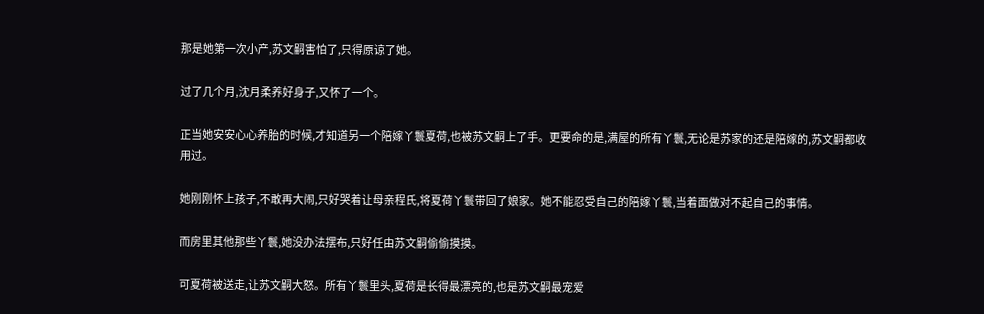那是她第一次小产,苏文嗣害怕了,只得原谅了她。

过了几个月,沈月柔养好身子,又怀了一个。

正当她安安心心养胎的时候,才知道另一个陪嫁丫鬟夏荷,也被苏文嗣上了手。更要命的是,满屋的所有丫鬟,无论是苏家的还是陪嫁的,苏文嗣都收用过。

她刚刚怀上孩子,不敢再大闹,只好哭着让母亲程氏,将夏荷丫鬟带回了娘家。她不能忍受自己的陪嫁丫鬟,当着面做对不起自己的事情。

而房里其他那些丫鬟,她没办法摆布,只好任由苏文嗣偷偷摸摸。

可夏荷被送走,让苏文嗣大怒。所有丫鬟里头,夏荷是长得最漂亮的,也是苏文嗣最宠爱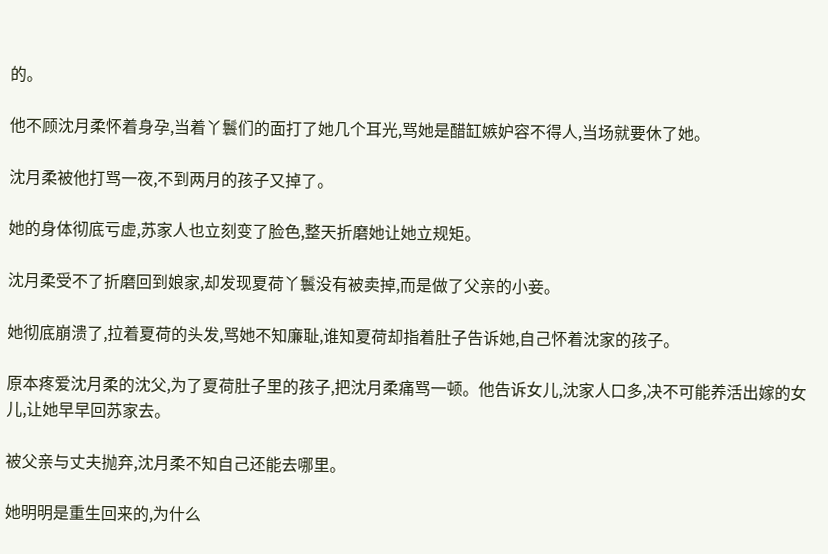的。

他不顾沈月柔怀着身孕,当着丫鬟们的面打了她几个耳光,骂她是醋缸嫉妒容不得人,当场就要休了她。

沈月柔被他打骂一夜,不到两月的孩子又掉了。

她的身体彻底亏虚,苏家人也立刻变了脸色,整天折磨她让她立规矩。

沈月柔受不了折磨回到娘家,却发现夏荷丫鬟没有被卖掉,而是做了父亲的小妾。

她彻底崩溃了,拉着夏荷的头发,骂她不知廉耻,谁知夏荷却指着肚子告诉她,自己怀着沈家的孩子。

原本疼爱沈月柔的沈父,为了夏荷肚子里的孩子,把沈月柔痛骂一顿。他告诉女儿,沈家人口多,决不可能养活出嫁的女儿,让她早早回苏家去。

被父亲与丈夫抛弃,沈月柔不知自己还能去哪里。

她明明是重生回来的,为什么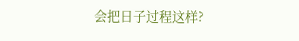会把日子过程这样?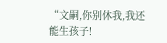“文嗣,你别休我,我还能生孩子!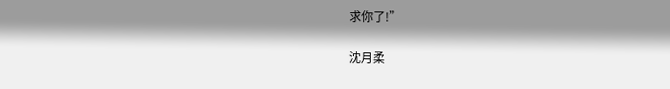求你了!”

沈月柔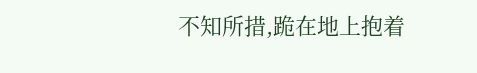不知所措,跪在地上抱着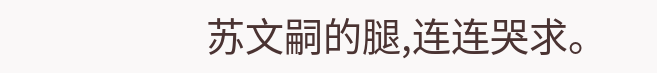苏文嗣的腿,连连哭求。